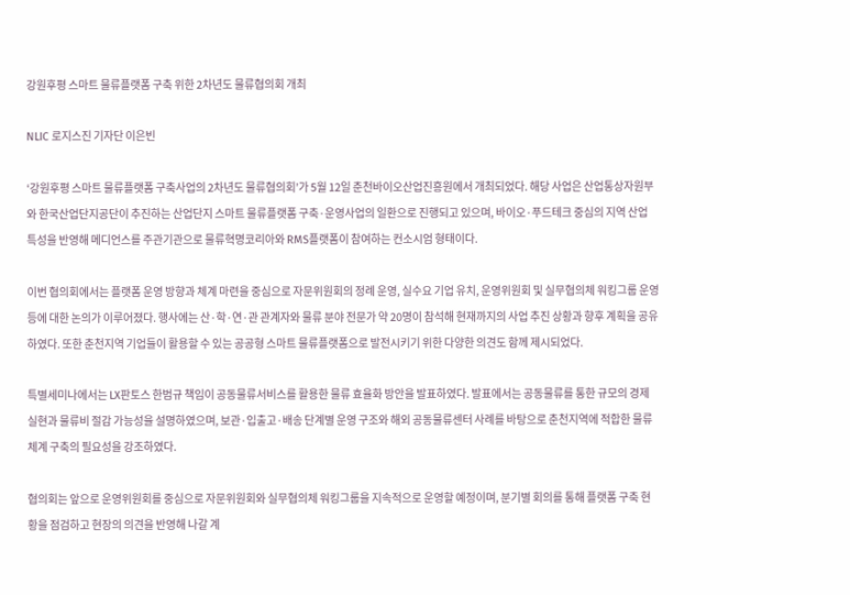강원후평 스마트 물류플랫폼 구축 위한 2차년도 물류협의회 개최

NLIC 로지스진 기자단 이은빈

‘강원후평 스마트 물류플랫폼 구축사업의 2차년도 물류협의회’가 5월 12일 춘천바이오산업진흥원에서 개최되었다. 해당 사업은 산업통상자원부와 한국산업단지공단이 추진하는 산업단지 스마트 물류플랫폼 구축·운영사업의 일환으로 진행되고 있으며, 바이오·푸드테크 중심의 지역 산업 특성을 반영해 메디언스를 주관기관으로 물류혁명코리아와 RMS플랫폼이 참여하는 컨소시엄 형태이다.

이번 협의회에서는 플랫폼 운영 방향과 체계 마련을 중심으로 자문위원회의 정례 운영, 실수요 기업 유치, 운영위원회 및 실무협의체 워킹그룹 운영 등에 대한 논의가 이루어졌다. 행사에는 산·학·연·관 관계자와 물류 분야 전문가 약 20명이 참석해 현재까지의 사업 추진 상황과 향후 계획을 공유하였다. 또한 춘천지역 기업들이 활용할 수 있는 공공형 스마트 물류플랫폼으로 발전시키기 위한 다양한 의견도 함께 제시되었다.

특별세미나에서는 LX판토스 한범규 책임이 공동물류서비스를 활용한 물류 효율화 방안을 발표하였다. 발표에서는 공동물류를 통한 규모의 경제 실현과 물류비 절감 가능성을 설명하였으며, 보관·입출고·배송 단계별 운영 구조와 해외 공동물류센터 사례를 바탕으로 춘천지역에 적합한 물류체계 구축의 필요성을 강조하였다.

협의회는 앞으로 운영위원회를 중심으로 자문위원회와 실무협의체 워킹그룹을 지속적으로 운영할 예정이며, 분기별 회의를 통해 플랫폼 구축 현황을 점검하고 현장의 의견을 반영해 나갈 계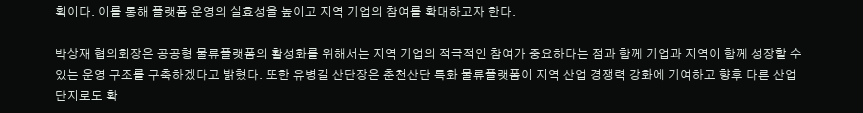획이다. 이를 통해 플랫폼 운영의 실효성을 높이고 지역 기업의 참여를 확대하고자 한다.

박상재 협의회장은 공공형 물류플랫폼의 활성화를 위해서는 지역 기업의 적극적인 참여가 중요하다는 점과 함께 기업과 지역이 함께 성장할 수 있는 운영 구조를 구축하겠다고 밝혔다. 또한 유병길 산단장은 춘천산단 특화 물류플랫폼이 지역 산업 경쟁력 강화에 기여하고 향후 다른 산업단지로도 확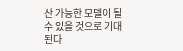산 가능한 모델이 될 수 있을 것으로 기대된다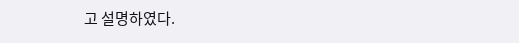고 설명하였다.